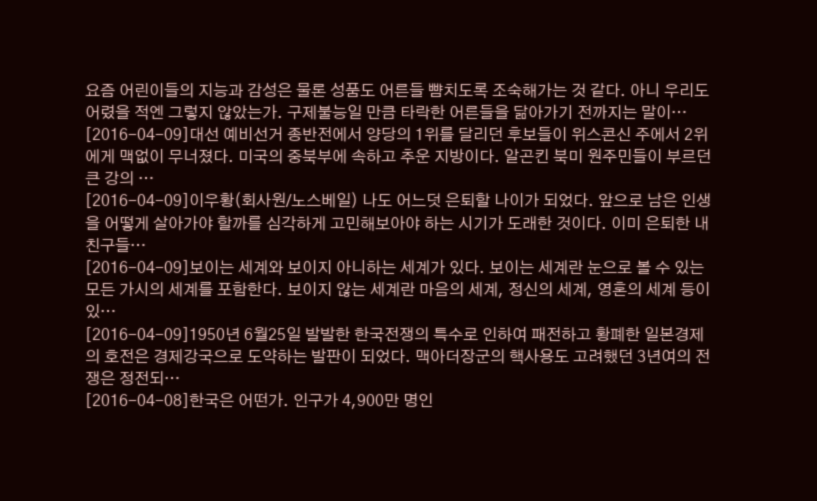요즘 어린이들의 지능과 감성은 물론 성품도 어른들 뺨치도록 조숙해가는 것 같다. 아니 우리도 어렸을 적엔 그렇지 않았는가. 구제불능일 만큼 타락한 어른들을 닮아가기 전까지는 말이…
[2016-04-09]대선 예비선거 종반전에서 양당의 1위를 달리던 후보들이 위스콘신 주에서 2위에게 맥없이 무너졌다. 미국의 중북부에 속하고 추운 지방이다. 알곤킨 북미 원주민들이 부르던 큰 강의 …
[2016-04-09]이우황(회사원/노스베일) 나도 어느덧 은퇴할 나이가 되었다. 앞으로 남은 인생 을 어떻게 살아가야 할까를 심각하게 고민해보아야 하는 시기가 도래한 것이다. 이미 은퇴한 내 친구들…
[2016-04-09]보이는 세계와 보이지 아니하는 세계가 있다. 보이는 세계란 눈으로 볼 수 있는 모든 가시의 세계를 포함한다. 보이지 않는 세계란 마음의 세계, 정신의 세계, 영혼의 세계 등이 있…
[2016-04-09]1950년 6월25일 발발한 한국전쟁의 특수로 인하여 패전하고 황폐한 일본경제의 호전은 경제강국으로 도약하는 발판이 되었다. 맥아더장군의 핵사용도 고려했던 3년여의 전쟁은 정전되…
[2016-04-08]한국은 어떤가. 인구가 4,900만 명인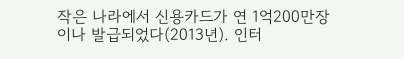작은 나라에서 신용카드가 연 1억200만장이나 발급되었다(2013년). 인터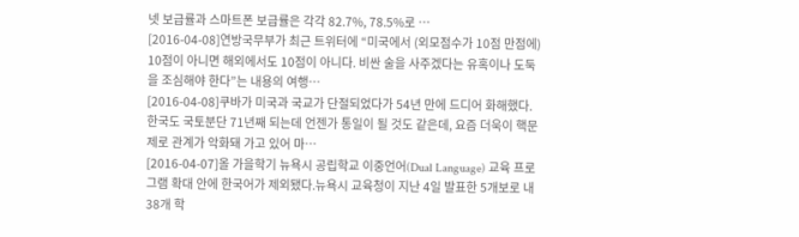넷 보급률과 스마트폰 보급률은 각각 82.7%, 78.5%로 …
[2016-04-08]연방국무부가 최근 트위터에 “미국에서 (외모점수가 10점 만점에) 10점이 아니면 해외에서도 10점이 아니다. 비싼 술을 사주겠다는 유혹이나 도둑을 조심해야 한다”는 내용의 여행…
[2016-04-08]쿠바가 미국과 국교가 단절되었다가 54년 만에 드디어 화해했다. 한국도 국토분단 71년째 되는데 언젠가 통일이 될 것도 같은데, 요즘 더욱이 핵문제로 관계가 악화돼 가고 있어 마…
[2016-04-07]올 가을학기 뉴욕시 공립학교 이중언어(Dual Language) 교육 프로그램 확대 안에 한국어가 제외됐다.뉴욕시 교육청이 지난 4일 발표한 5개보로 내 38개 학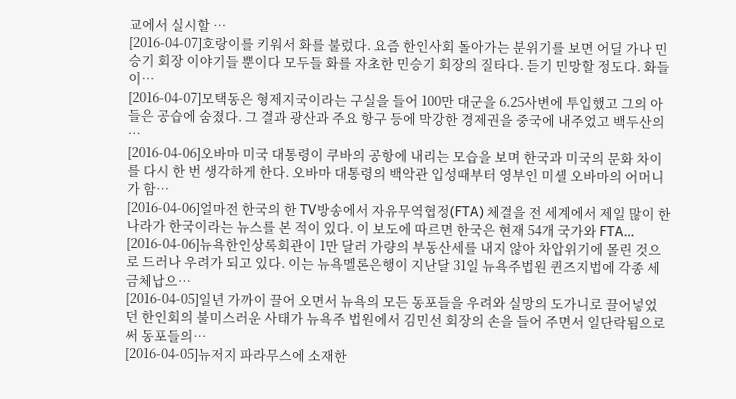교에서 실시할 …
[2016-04-07]호랑이를 키워서 화를 불렀다. 요즘 한인사회 돌아가는 분위기를 보면 어딜 가나 민승기 회장 이야기들 뿐이다 모두들 화를 자초한 민승기 회장의 질타다. 듣기 민망할 정도다. 화들이…
[2016-04-07]모택동은 형제지국이라는 구실을 들어 100만 대군을 6.25사변에 투입했고 그의 아들은 공습에 숨졌다. 그 결과 광산과 주요 항구 등에 막강한 경제권을 중국에 내주었고 백두산의 …
[2016-04-06]오바마 미국 대통령이 쿠바의 공항에 내리는 모습을 보며 한국과 미국의 문화 차이를 다시 한 번 생각하게 한다. 오바마 대통령의 백악관 입성때부터 영부인 미셸 오바마의 어머니가 함…
[2016-04-06]얼마전 한국의 한 TV방송에서 자유무역협정(FTA) 체결을 전 세계에서 제일 많이 한 나라가 한국이라는 뉴스를 본 적이 있다. 이 보도에 따르면 한국은 현재 54개 국가와 FTA…
[2016-04-06]뉴욕한인상록회관이 1만 달러 가량의 부동산세를 내지 않아 차압위기에 몰린 것으로 드러나 우려가 되고 있다. 이는 뉴욕멜론은행이 지난달 31일 뉴욕주법원 퀸즈지법에 각종 세금체납으…
[2016-04-05]일년 가까이 끌어 오면서 뉴욕의 모든 동포들을 우려와 실망의 도가니로 끌어넣었던 한인회의 불미스러운 사태가 뉴욕주 법원에서 김민선 회장의 손을 들어 주면서 일단락됨으로써 동포들의…
[2016-04-05]뉴저지 파라무스에 소재한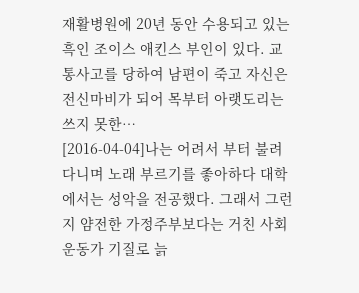재활병원에 20년 동안 수용되고 있는 흑인 조이스 애킨스 부인이 있다. 교통사고를 당하여 남편이 죽고 자신은 전신마비가 되어 목부터 아랫도리는 쓰지 못한…
[2016-04-04]나는 어려서 부터 불려 다니며 노래 부르기를 좋아하다 대학에서는 성악을 전공했다. 그래서 그런지 얌전한 가정주부보다는 거친 사회운동가 기질로 늙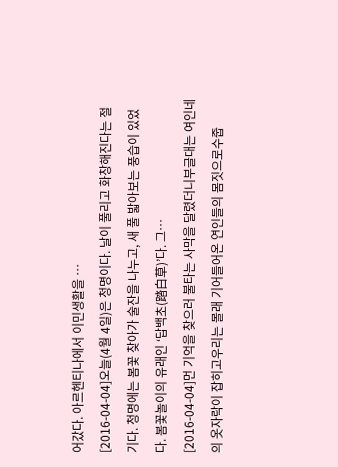어갔다. 아르헨티나에서 이민생활을 …
[2016-04-04]오늘(4월 4일)은 청명이다. 날이 풀리고 화창해진다는 절기다. 청명에는 봄꽃 찾아가 술잔을 나누고, 새 풀 밟아보는 풍습이 있었다. 봄꽃놀이의 유래인 ‘답백초(踏白草)’다. 그…
[2016-04-04]먼 기억을 찾으러 불타는 사막을 달렸더니부글대는 여인네의 옷자락이 잡히고우리는 몰래 기어들어온 연인들의 몸짓으로수줍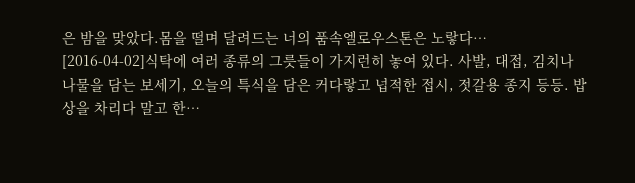은 밤을 맞았다.몸을 떨며 달려드는 너의 품속엘로우스톤은 노랗다…
[2016-04-02]식탁에 여러 종류의 그릇들이 가지런히 놓여 있다. 사발, 대접, 김치나 나물을 담는 보세기, 오늘의 특식을 담은 커다랗고 넙적한 접시, 젓갈용 종지 등등. 밥상을 차리다 말고 한…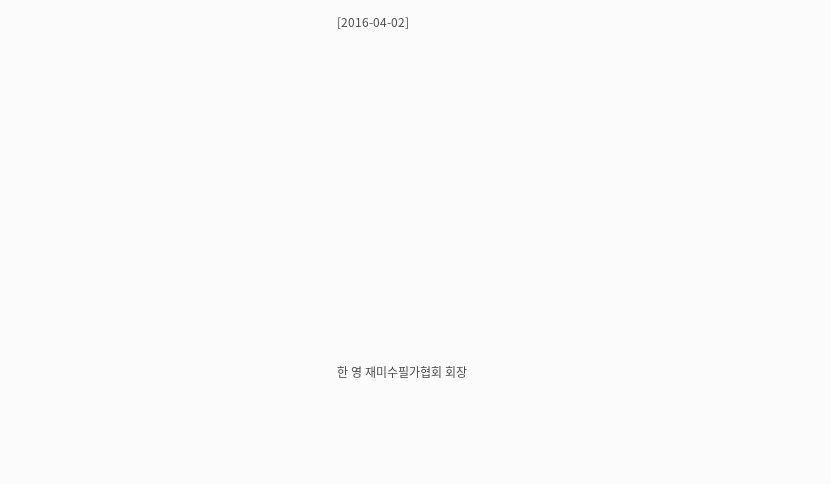[2016-04-02]














한 영 재미수필가협회 회장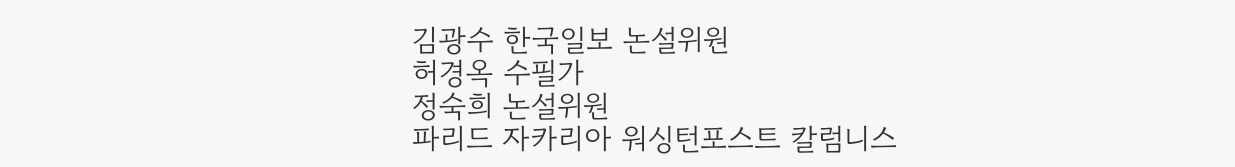김광수 한국일보 논설위원
허경옥 수필가
정숙희 논설위원
파리드 자카리아 워싱턴포스트 칼럼니스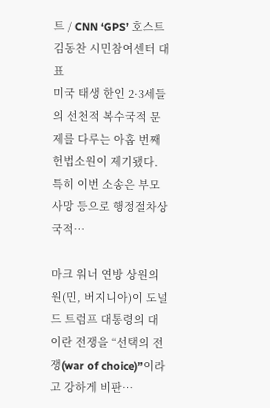트 / CNN ‘GPS’ 호스트
김동찬 시민참여센터 대표
미국 태생 한인 2·3세들의 선천적 복수국적 문제를 다루는 아홉 번째 헌법소원이 제기됐다. 특히 이번 소송은 부모 사망 등으로 행정절차상 국적…

마크 워너 연방 상원의원(민, 버지니아)이 도널드 트럼프 대통령의 대 이란 전쟁을 “선택의 전쟁(war of choice)”이라고 강하게 비판…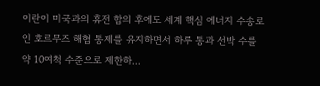이란이 미국과의 휴전 합의 후에도 세계 핵심 에너지 수송로인 호르무즈 해협 통제를 유지하면서 하루 통과 선박 수를 약 10여척 수준으로 제한하…